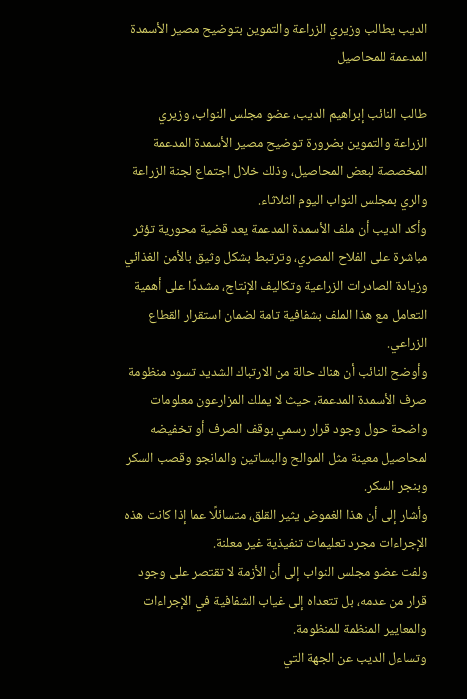الديب يطالب وزيري الزراعة والتموين بتوضيح مصير الأسمدة المدعمة للمحاصيل

طالب النائب إبراهيم الديب، عضو مجلس النواب، وزيري الزراعة والتموين بضرورة توضيح مصير الأسمدة المدعمة المخصصة لبعض المحاصيل، وذلك خلال اجتماع لجنة الزراعة والري بمجلس النواب اليوم الثلاثاء.
وأكد الديب أن ملف الأسمدة المدعمة يعد قضية محورية تؤثر مباشرة على الفلاح المصري، وترتبط بشكل وثيق بالأمن الغذائي وزيادة الصادرات الزراعية وتكاليف الإنتاج، مشددًا على أهمية التعامل مع هذا الملف بشفافية تامة لضمان استقرار القطاع الزراعي.
وأوضح النائب أن هناك حالة من الارتباك الشديد تسود منظومة صرف الأسمدة المدعمة، حيث لا يملك المزارعون معلومات واضحة حول وجود قرار رسمي بوقف الصرف أو تخفيضه لمحاصيل معينة مثل الموالح والبساتين والمانجو وقصب السكر وبنجر السكر.
وأشار إلى أن هذا الغموض يثير القلق، متسائلًا عما إذا كانت هذه الإجراءات مجرد تعليمات تنفيذية غير معلنة.
ولفت عضو مجلس النواب إلى أن الأزمة لا تقتصر على وجود قرار من عدمه، بل تتعداه إلى غياب الشفافية في الإجراءات والمعايير المنظمة للمنظومة.
وتساءل الديب عن الجهة التي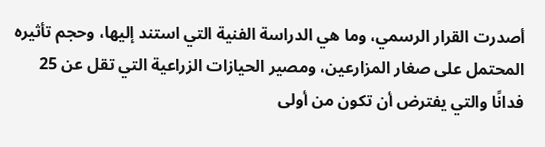أصدرت القرار الرسمي، وما هي الدراسة الفنية التي استند إليها، وحجم تأثيره المحتمل على صغار المزارعين، ومصير الحيازات الزراعية التي تقل عن 25 فدانًا والتي يفترض أن تكون من أولى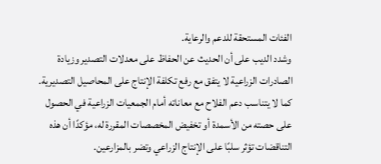الفئات المستحقة للدعم والرعاية.
وشدد الديب على أن الحديث عن الحفاظ على معدلات التصدير وزيادة الصادرات الزراعية لا يتفق مع رفع تكلفة الإنتاج على المحاصيل التصديرية.
كما لا يتناسب دعم الفلاح مع معاناته أمام الجمعيات الزراعية في الحصول على حصته من الأسمدة أو تخفيض المخصصات المقررة له، مؤكدًا أن هذه التناقضات تؤثر سلبًا على الإنتاج الزراعي وتضر بالمزارعين.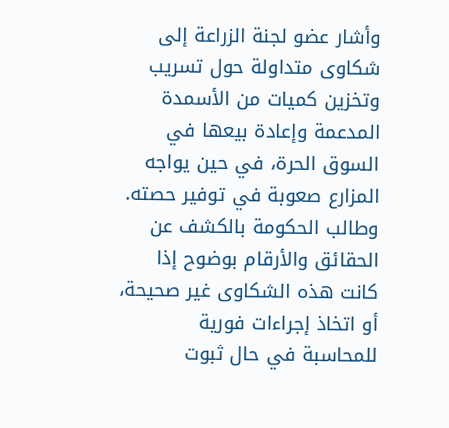وأشار عضو لجنة الزراعة إلى شكاوى متداولة حول تسريب وتخزين كميات من الأسمدة المدعمة وإعادة بيعها في السوق الحرة، في حين يواجه المزارع صعوبة في توفير حصته.
وطالب الحكومة بالكشف عن الحقائق والأرقام بوضوح إذا كانت هذه الشكاوى غير صحيحة، أو اتخاذ إجراءات فورية للمحاسبة في حال ثبوت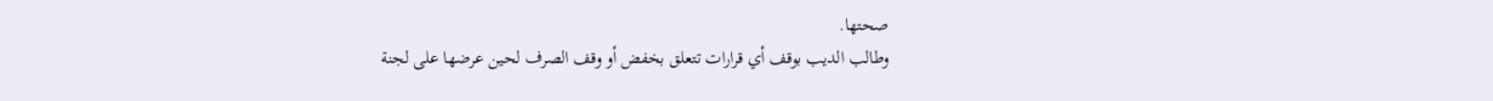صحتها.
وطالب الديب بوقف أي قرارات تتعلق بخفض أو وقف الصرف لحين عرضها على لجنة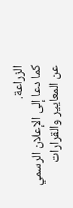الزراعة.
كما دعا إلى الإعلان الرسمي عن المعايير والقرارات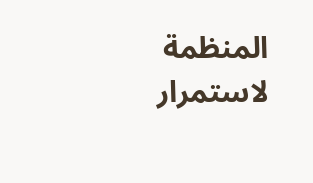المنظمة لاستمرار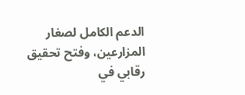الدعم الكامل لصغار المزارعين، وفتح تحقيق رقابي في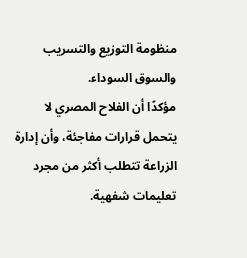منظومة التوزيع والتسريب والسوق السوداء.
مؤكدًا أن الفلاح المصري لا يتحمل قرارات مفاجئة، وأن إدارة الزراعة تتطلب أكثر من مجرد تعليمات شفهية.